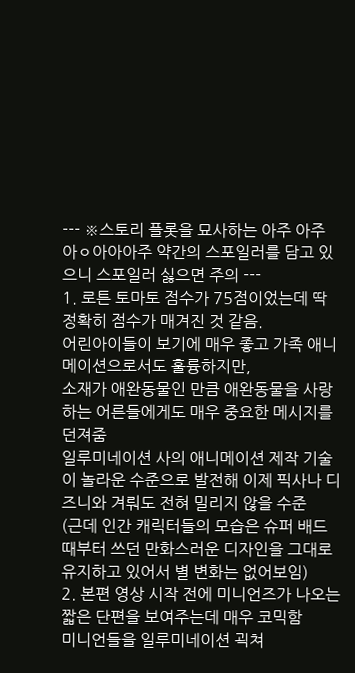--- ※스토리 플롯을 묘사하는 아주 아주 아ㅇ아아아주 약간의 스포일러를 담고 있으니 스포일러 싫으면 주의 ---
1. 로튼 토마토 점수가 75점이었는데 딱 정확히 점수가 매겨진 것 같음.
어린아이들이 보기에 매우 좋고 가족 애니메이션으로서도 훌륭하지만,
소재가 애완동물인 만큼 애완동물을 사랑하는 어른들에게도 매우 중요한 메시지를 던져줌
일루미네이션 사의 애니메이션 제작 기술이 놀라운 수준으로 발전해 이제 픽사나 디즈니와 겨뤄도 전혀 밀리지 않을 수준
(근데 인간 캐릭터들의 모습은 슈퍼 배드 때부터 쓰던 만화스러운 디자인을 그대로 유지하고 있어서 별 변화는 없어보임)
2. 본편 영상 시작 전에 미니언즈가 나오는 짧은 단편을 보여주는데 매우 코믹함
미니언들을 일루미네이션 괵쳐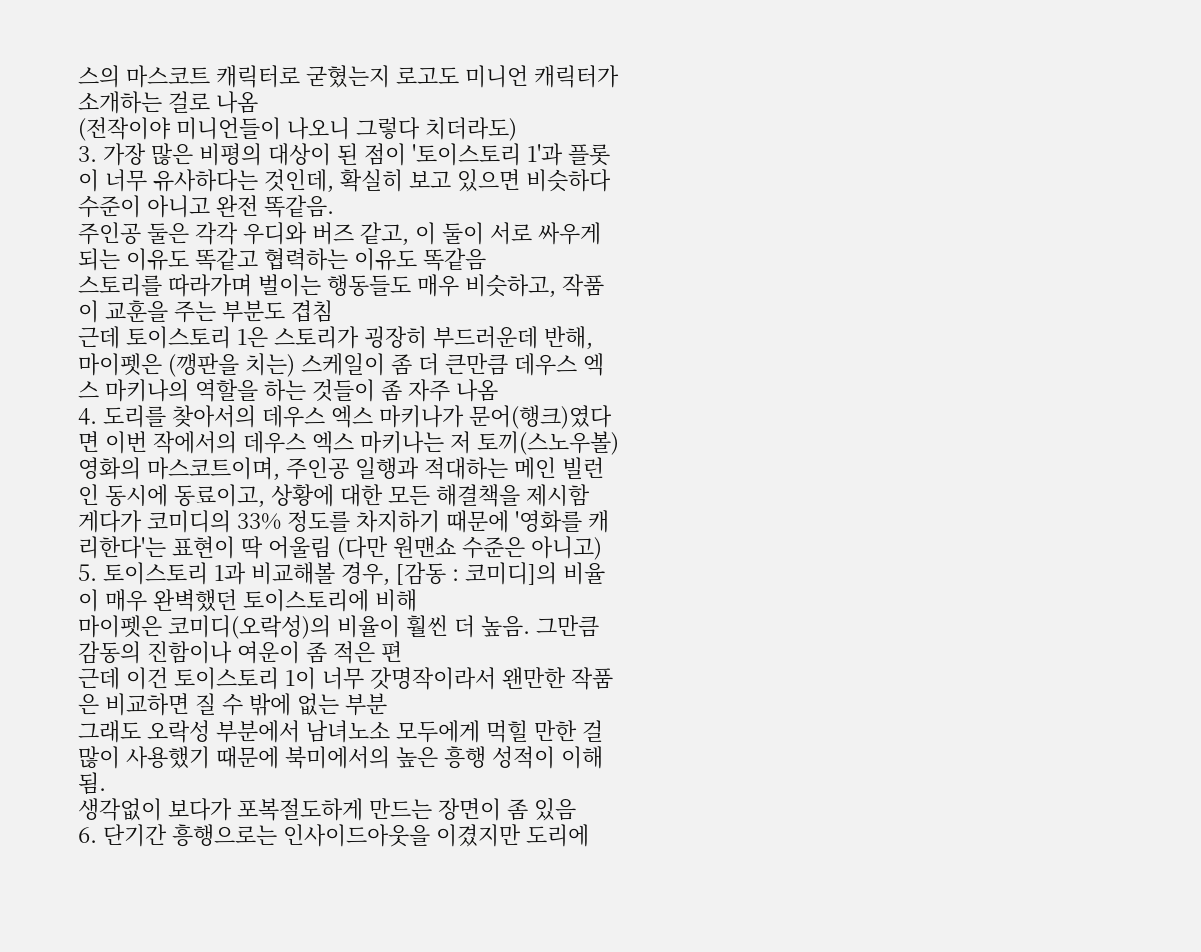스의 마스코트 캐릭터로 굳혔는지 로고도 미니언 캐릭터가 소개하는 걸로 나옴
(전작이야 미니언들이 나오니 그렇다 치더라도)
3. 가장 많은 비평의 대상이 된 점이 '토이스토리 1'과 플롯이 너무 유사하다는 것인데, 확실히 보고 있으면 비슷하다 수준이 아니고 완전 똑같음.
주인공 둘은 각각 우디와 버즈 같고, 이 둘이 서로 싸우게 되는 이유도 똑같고 협력하는 이유도 똑같음
스토리를 따라가며 벌이는 행동들도 매우 비슷하고, 작품이 교훈을 주는 부분도 겹침
근데 토이스토리 1은 스토리가 굉장히 부드러운데 반해,
마이펫은 (깽판을 치는) 스케일이 좀 더 큰만큼 데우스 엑스 마키나의 역할을 하는 것들이 좀 자주 나옴
4. 도리를 찾아서의 데우스 엑스 마키나가 문어(행크)였다면 이번 작에서의 데우스 엑스 마키나는 저 토끼(스노우볼)
영화의 마스코트이며, 주인공 일행과 적대하는 메인 빌런인 동시에 동료이고, 상황에 대한 모든 해결책을 제시함
게다가 코미디의 33% 정도를 차지하기 때문에 '영화를 캐리한다'는 표현이 딱 어울림 (다만 원맨쇼 수준은 아니고)
5. 토이스토리 1과 비교해볼 경우, [감동 : 코미디]의 비율이 매우 완벽했던 토이스토리에 비해
마이펫은 코미디(오락성)의 비율이 훨씬 더 높음. 그만큼 감동의 진함이나 여운이 좀 적은 편
근데 이건 토이스토리 1이 너무 갓명작이라서 왠만한 작품은 비교하면 질 수 밖에 없는 부분
그래도 오락성 부분에서 남녀노소 모두에게 먹힐 만한 걸 많이 사용했기 때문에 북미에서의 높은 흥행 성적이 이해됨.
생각없이 보다가 포복절도하게 만드는 장면이 좀 있음
6. 단기간 흥행으로는 인사이드아웃을 이겼지만 도리에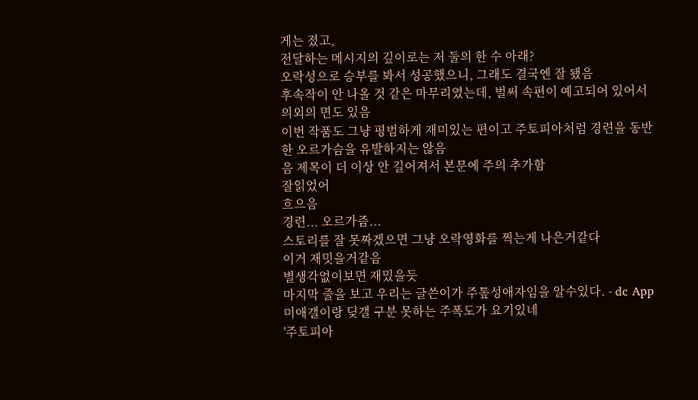게는 졌고,
전달하는 메시지의 깊이로는 저 둘의 한 수 아래?
오락성으로 승부를 봐서 성공했으니, 그래도 결국엔 잘 됐음
후속작이 안 나올 것 같은 마무리였는데, 벌써 속편이 예고되어 있어서 의외의 면도 있음
이번 작품도 그냥 평범하게 재미있는 편이고 주토피아처럼 경련을 동반한 오르가슴을 유발하지는 않음
음 제목이 더 이상 안 길어져서 본문에 주의 추가함
잘읽었어
흐으음
경련... 오르가즘...
스토리를 잘 못짜겠으면 그냥 오락영화를 찍는게 나은거같다
이거 재밋을거같음
별생각없이보면 재밌을듯
마지막 줄을 보고 우리는 글쓴이가 주톺성애자임을 알수있다. - dc App
미애갤이랑 딪갤 구분 못하는 주폭도가 요기있네
'주토피아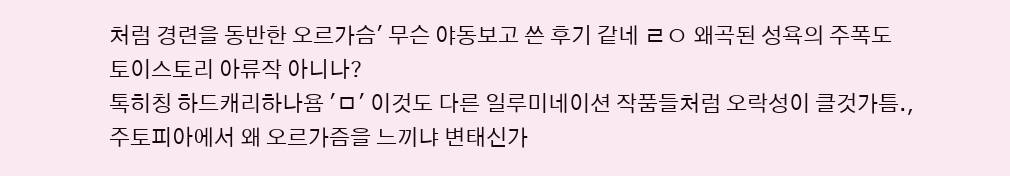처럼 경련을 동반한 오르가슴' 무슨 야동보고 쓴 후기 같네 ㄹㅇ 왜곡된 성욕의 주폭도
토이스토리 아류작 아니나?
톡히칭 하드캐리하나욤 'ㅁ' 이것도 다른 일루미네이션 작품들처럼 오락성이 클것가틈.,
주토피아에서 왜 오르가즘을 느끼냐 변태신가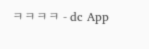ㅋㅋㅋㅋ - dc App